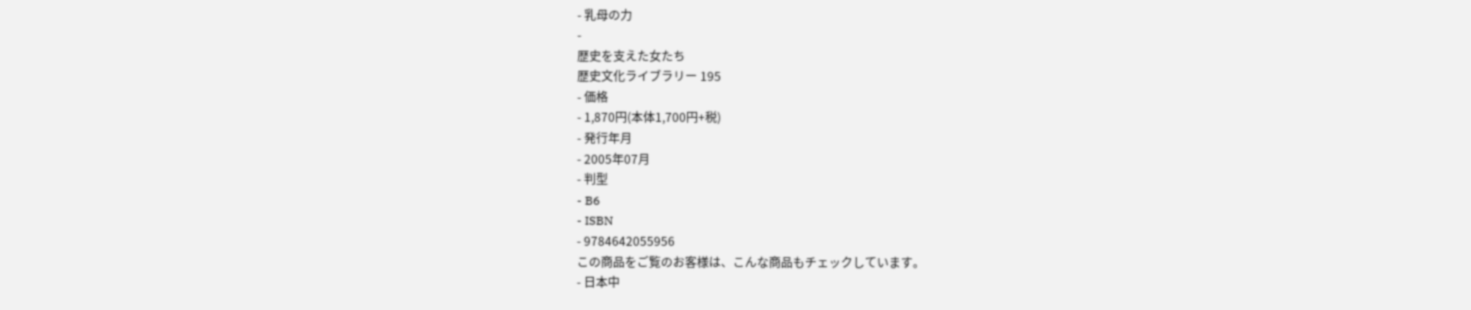- 乳母の力
-
歴史を支えた女たち
歴史文化ライブラリー 195
- 価格
- 1,870円(本体1,700円+税)
- 発行年月
- 2005年07月
- 判型
- B6
- ISBN
- 9784642055956
この商品をご覧のお客様は、こんな商品もチェックしています。
- 日本中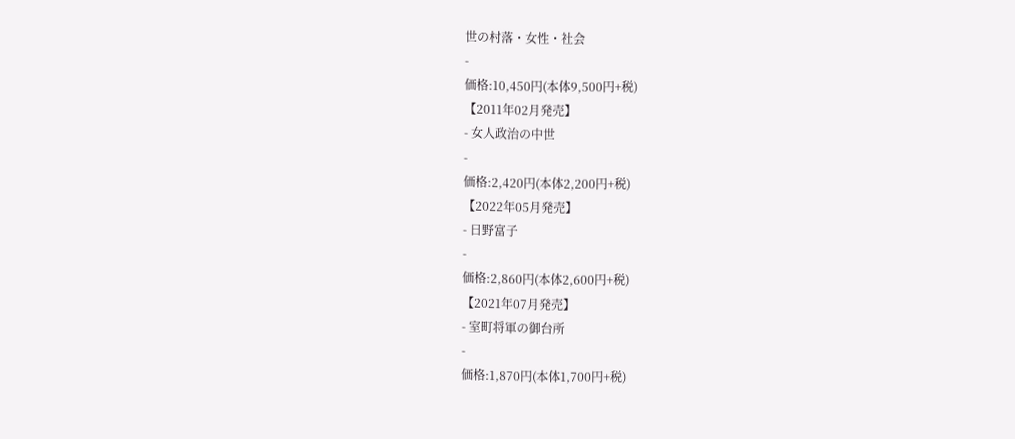世の村落・女性・社会
-
価格:10,450円(本体9,500円+税)
【2011年02月発売】
- 女人政治の中世
-
価格:2,420円(本体2,200円+税)
【2022年05月発売】
- 日野富子
-
価格:2,860円(本体2,600円+税)
【2021年07月発売】
- 室町将軍の御台所
-
価格:1,870円(本体1,700円+税)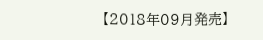【2018年09月発売】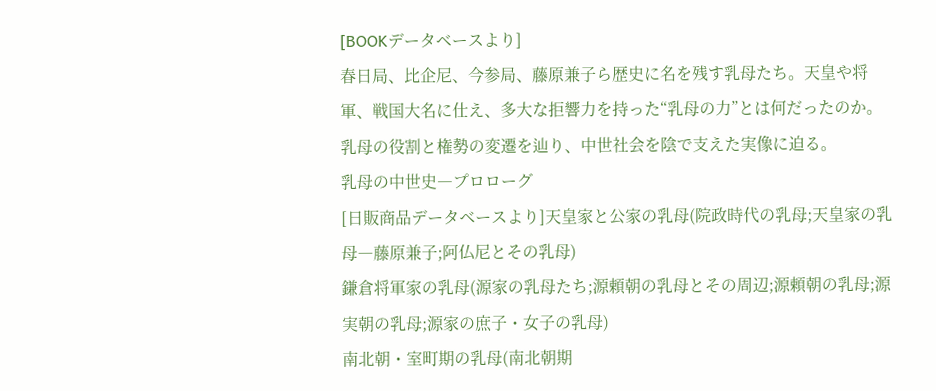[BOOKデータベースより]
春日局、比企尼、今参局、藤原兼子ら歴史に名を残す乳母たち。天皇や将軍、戦国大名に仕え、多大な拒響力を持った“乳母の力”とは何だったのか。乳母の役割と権勢の変遷を辿り、中世社会を陰で支えた実像に迫る。
乳母の中世史―プロローグ
[日販商品データベースより]天皇家と公家の乳母(院政時代の乳母;天皇家の乳母―藤原兼子;阿仏尼とその乳母)
鎌倉将軍家の乳母(源家の乳母たち;源頼朝の乳母とその周辺;源頼朝の乳母;源実朝の乳母;源家の庶子・女子の乳母)
南北朝・室町期の乳母(南北朝期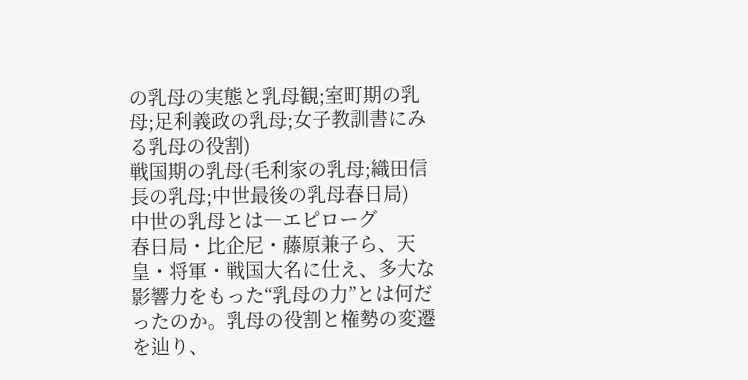の乳母の実態と乳母観;室町期の乳母;足利義政の乳母;女子教訓書にみる乳母の役割)
戦国期の乳母(毛利家の乳母;織田信長の乳母;中世最後の乳母春日局)
中世の乳母とは―エピローグ
春日局・比企尼・藤原兼子ら、天皇・将軍・戦国大名に仕え、多大な影響力をもった“乳母の力”とは何だったのか。乳母の役割と権勢の変遷を辿り、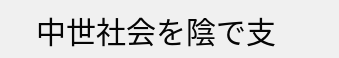中世社会を陰で支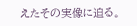えたその実像に迫る。